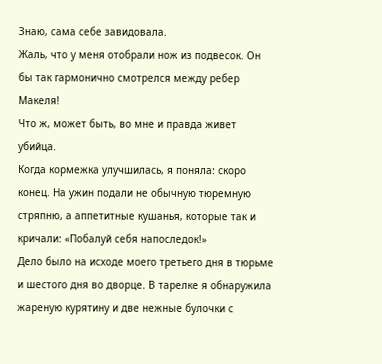Знаю, сама себе завидовала.
Жаль, что у меня отобрали нож из подвесок. Он бы так гармонично смотрелся между ребер Макеля!
Что ж, может быть, во мне и правда живет убийца.
Когда кормежка улучшилась, я поняла: скоро конец. На ужин подали не обычную тюремную стряпню, а аппетитные кушанья, которые так и кричали: «Побалуй себя напоследок!»
Дело было на исходе моего третьего дня в тюрьме и шестого дня во дворце. В тарелке я обнаружила жареную курятину и две нежные булочки с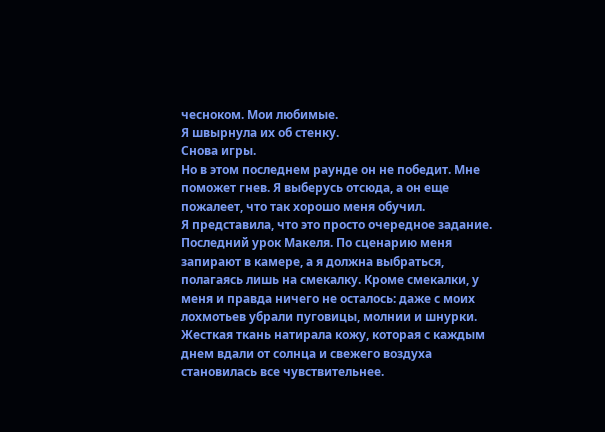чесноком. Мои любимые.
Я швырнула их об стенку.
Снова игры.
Но в этом последнем раунде он не победит. Мне поможет гнев. Я выберусь отсюда, а он еще пожалеет, что так хорошо меня обучил.
Я представила, что это просто очередное задание. Последний урок Макеля. По сценарию меня запирают в камере, а я должна выбраться, полагаясь лишь на смекалку. Кроме смекалки, у меня и правда ничего не осталось: даже с моих лохмотьев убрали пуговицы, молнии и шнурки. Жесткая ткань натирала кожу, которая с каждым днем вдали от солнца и свежего воздуха становилась все чувствительнее.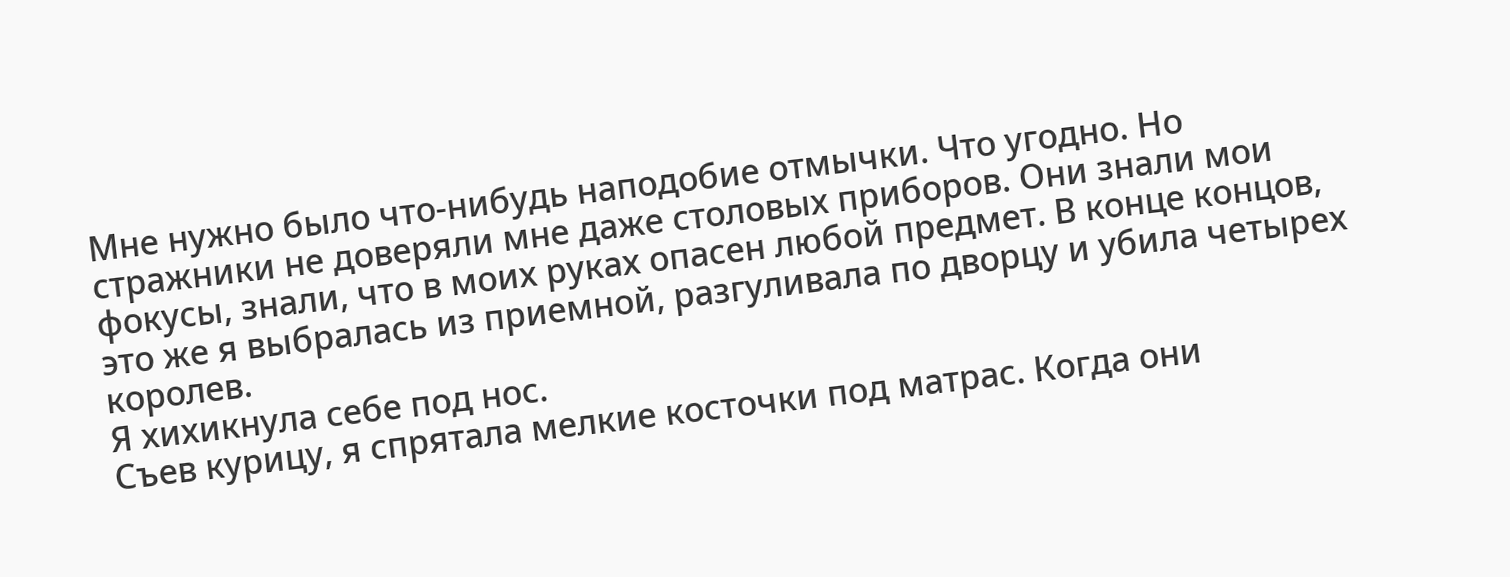Мне нужно было что-нибудь наподобие отмычки. Что угодно. Но стражники не доверяли мне даже столовых приборов. Они знали мои фокусы, знали, что в моих руках опасен любой предмет. В конце концов, это же я выбралась из приемной, разгуливала по дворцу и убила четырех королев.
Я хихикнула себе под нос.
Съев курицу, я спрятала мелкие косточки под матрас. Когда они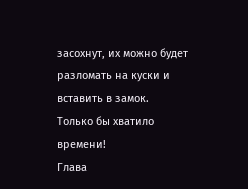засохнут, их можно будет разломать на куски и вставить в замок.
Только бы хватило времени!
Глава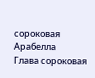сороковая Арабелла
Глава сороковая